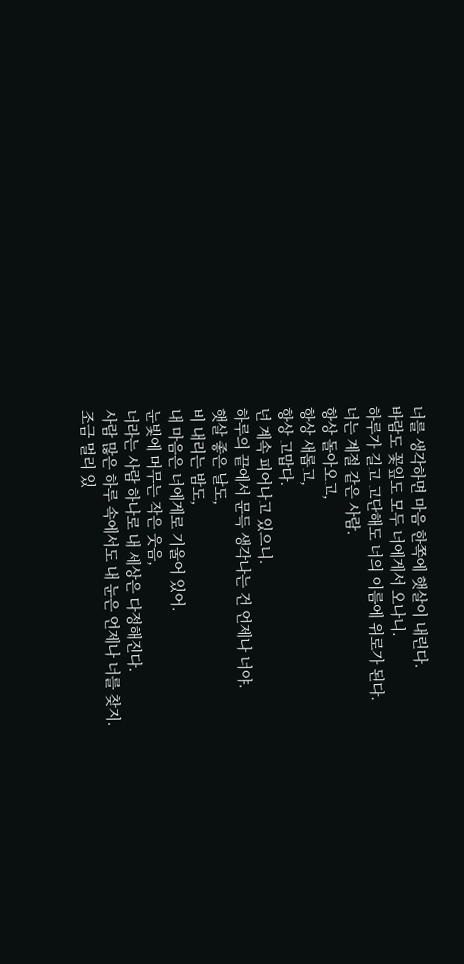너를 생각하면 마음 한쪽에 햇살이 내린다.
바람도 꽃잎도 모두 너에게서 오나니.
하루가 길고 고단해도 너의 이름에 위로가 된다.
너는 계절 같은 사람.
항상 돌아오고,
항상 새롭고,
항상 고맙다.
넌 계속 피어나고 있으니.
하루의 끝에서 문득 생각나는 건 언제나 너야.
햇살 좋은 날도,
비 내리는 밤도,
내 마음은 너에게로 기울어 있어.
눈빛에 머무는 작은 웃음,
너라는 사람 하나로 내 세상은 다정해진다.
사람 많은 하루 속에서도 내 눈은 언제나 너를 찾지.
조금 멀리 있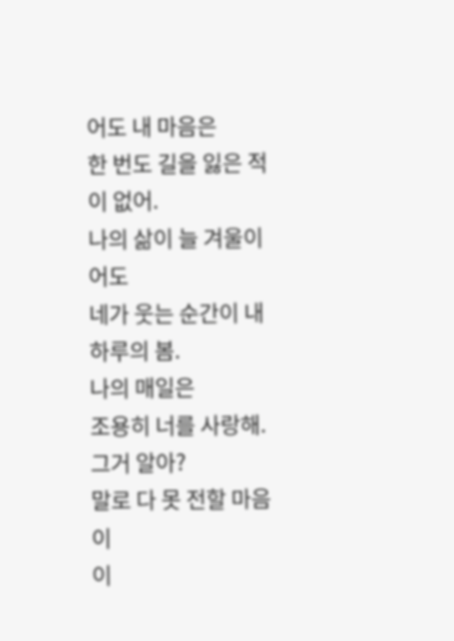어도 내 마음은
한 번도 길을 잃은 적이 없어.
나의 삶이 늘 겨울이어도
네가 웃는 순간이 내 하루의 봄.
나의 매일은
조용히 너를 사랑해.
그거 알아?
말로 다 못 전할 마음이
이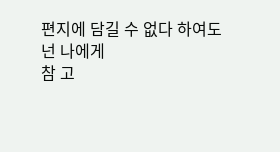편지에 담길 수 없다 하여도
넌 나에게
참 고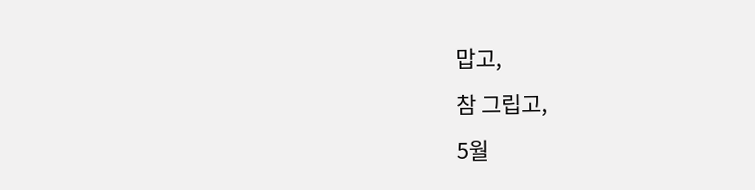맙고,
참 그립고,
5월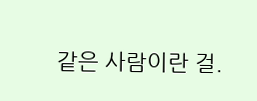같은 사람이란 걸.